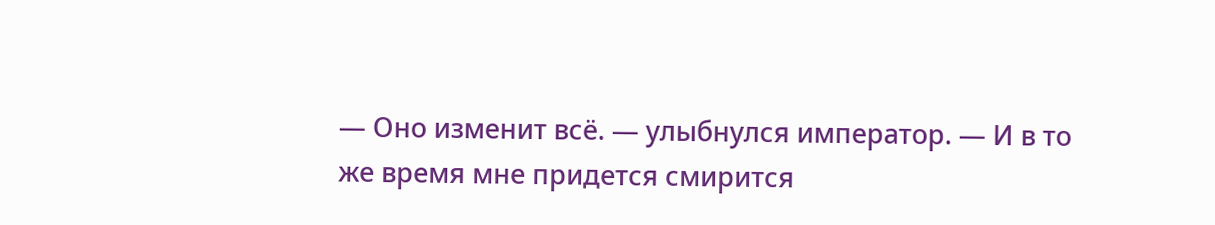— Оно изменит всё. — улыбнулся император. — И в то же время мне придется смирится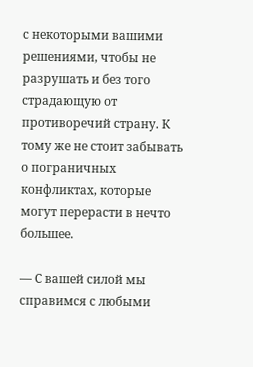с некоторыми вашими решениями, чтобы не разрушать и без того страдающую от противоречий страну. К тому же не стоит забывать о пограничных конфликтах, которые могут перерасти в нечто большее.

— С вашей силой мы справимся с любыми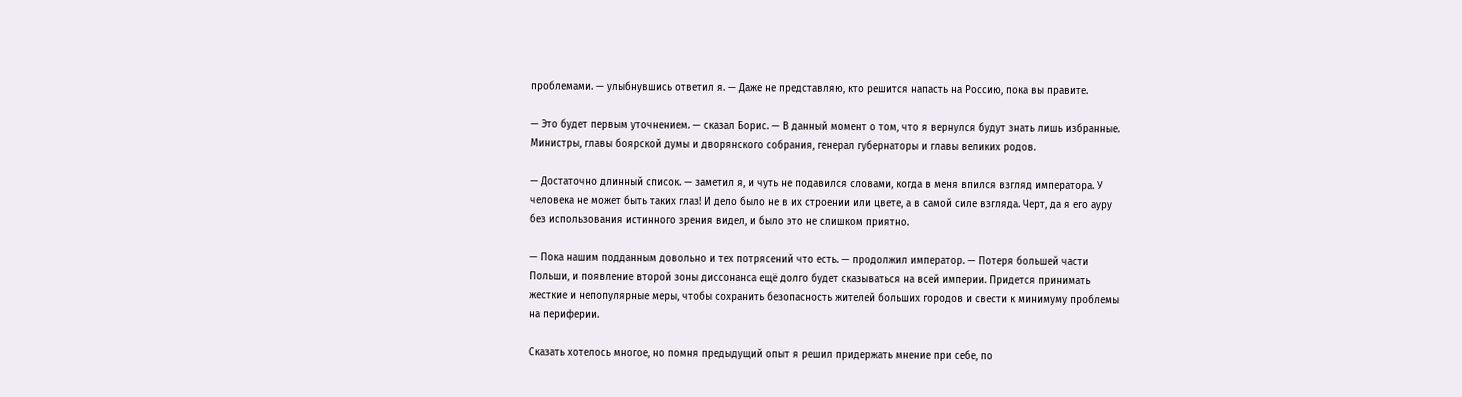проблемами. — улыбнувшись ответил я. — Даже не представляю, кто решится напасть на Россию, пока вы правите.

— Это будет первым уточнением. — сказал Борис. — В данный момент о том, что я вернулся будут знать лишь избранные. Министры, главы боярской думы и дворянского собрания, генерал губернаторы и главы великих родов.

— Достаточно длинный список. — заметил я, и чуть не подавился словами, когда в меня впился взгляд императора. У человека не может быть таких глаз! И дело было не в их строении или цвете, а в самой силе взгляда. Черт, да я его ауру без использования истинного зрения видел, и было это не слишком приятно.

— Пока нашим подданным довольно и тех потрясений что есть. — продолжил император. — Потеря большей части Польши, и появление второй зоны диссонанса ещё долго будет сказываться на всей империи. Придется принимать жесткие и непопулярные меры, чтобы сохранить безопасность жителей больших городов и свести к минимуму проблемы на периферии.

Сказать хотелось многое, но помня предыдущий опыт я решил придержать мнение при себе, по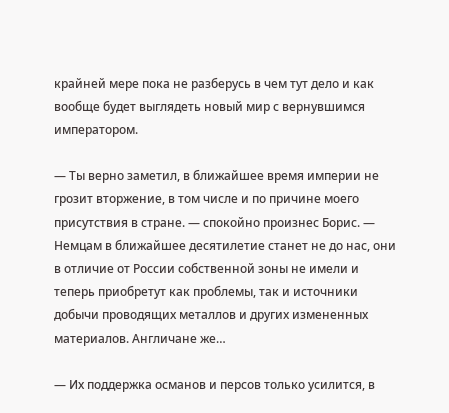крайней мере пока не разберусь в чем тут дело и как вообще будет выглядеть новый мир с вернувшимся императором.

— Ты верно заметил, в ближайшее время империи не грозит вторжение, в том числе и по причине моего присутствия в стране. — спокойно произнес Борис. — Немцам в ближайшее десятилетие станет не до нас, они в отличие от России собственной зоны не имели и теперь приобретут как проблемы, так и источники добычи проводящих металлов и других измененных материалов. Англичане же…

— Их поддержка османов и персов только усилится, в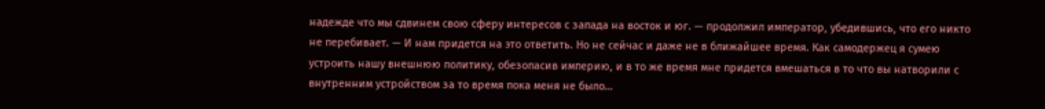надежде что мы сдвинем свою сферу интересов с запада на восток и юг. — продолжил император, убедившись, что его никто не перебивает. — И нам придется на это ответить. Но не сейчас и даже не в ближайшее время. Как самодержец я сумею устроить нашу внешнюю политику, обезопасив империю, и в то же время мне придется вмешаться в то что вы натворили с внутренним устройством за то время пока меня не было…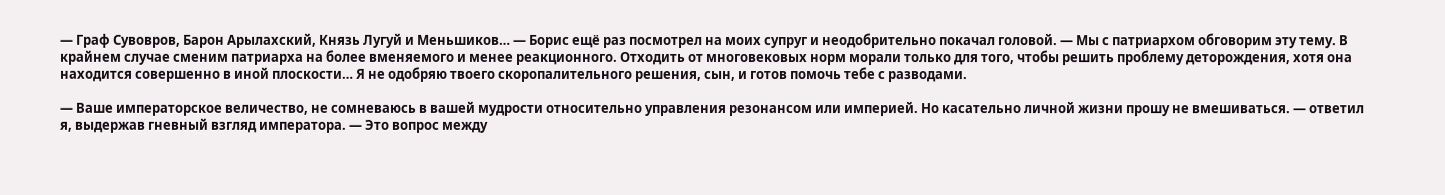— Граф Сувовров, Барон Арылахский, Князь Лугуй и Меньшиков… — Борис ещё раз посмотрел на моих супруг и неодобрительно покачал головой. — Мы с патриархом обговорим эту тему. В крайнем случае сменим патриарха на более вменяемого и менее реакционного. Отходить от многовековых норм морали только для того, чтобы решить проблему деторождения, хотя она находится совершенно в иной плоскости… Я не одобряю твоего скоропалительного решения, сын, и готов помочь тебе с разводами.

— Ваше императорское величество, не сомневаюсь в вашей мудрости относительно управления резонансом или империей. Но касательно личной жизни прошу не вмешиваться. — ответил я, выдержав гневный взгляд императора. — Это вопрос между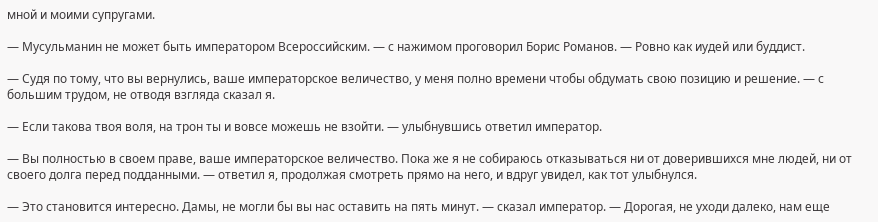мной и моими супругами.

— Мусульманин не может быть императором Всероссийским. — с нажимом проговорил Борис Романов. — Ровно как иудей или буддист.

— Судя по тому, что вы вернулись, ваше императорское величество, у меня полно времени чтобы обдумать свою позицию и решение. — с большим трудом, не отводя взгляда сказал я.

— Если такова твоя воля, на трон ты и вовсе можешь не взойти. — улыбнувшись ответил император.

— Вы полностью в своем праве, ваше императорское величество. Пока же я не собираюсь отказываться ни от доверившихся мне людей, ни от своего долга перед подданными. — ответил я, продолжая смотреть прямо на него, и вдруг увидел, как тот улыбнулся.

— Это становится интересно. Дамы, не могли бы вы нас оставить на пять минут. — сказал император. — Дорогая, не уходи далеко, нам еще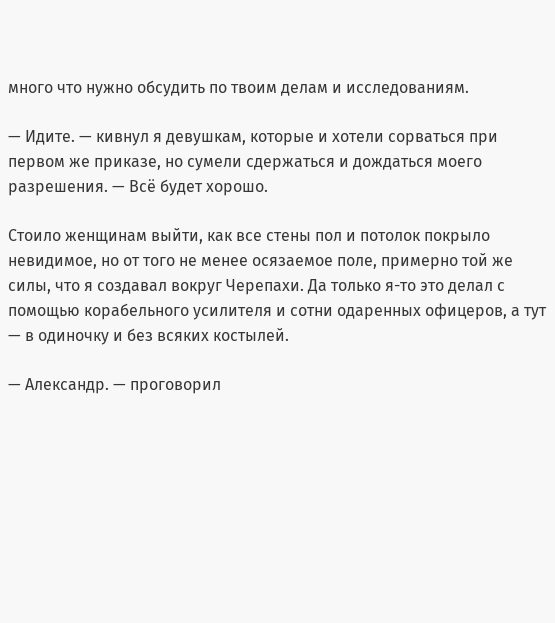много что нужно обсудить по твоим делам и исследованиям.

— Идите. — кивнул я девушкам, которые и хотели сорваться при первом же приказе, но сумели сдержаться и дождаться моего разрешения. — Всё будет хорошо.

Стоило женщинам выйти, как все стены пол и потолок покрыло невидимое, но от того не менее осязаемое поле, примерно той же силы, что я создавал вокруг Черепахи. Да только я-то это делал с помощью корабельного усилителя и сотни одаренных офицеров, а тут — в одиночку и без всяких костылей.

— Александр. — проговорил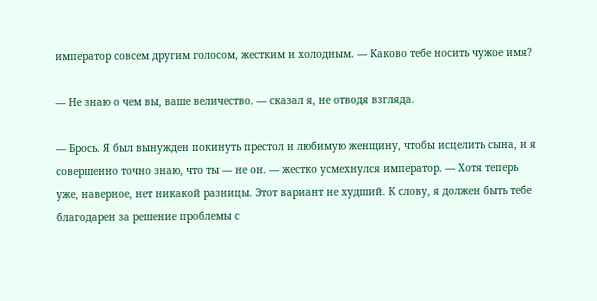император совсем другим голосом, жестким и холодным. — Каково тебе носить чужое имя?

— Не знаю о чем вы, ваше величество. — сказал я, не отводя взгляда.

— Брось. Я был вынужден покинуть престол и любимую женщину, чтобы исцелить сына, и я совершенно точно знаю, что ты — не он. — жестко усмехнулся император. — Хотя теперь уже, наверное, нет никакой разницы. Этот вариант не худший. К слову, я должен быть тебе благодарен за решение проблемы с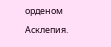орденом Асклепия.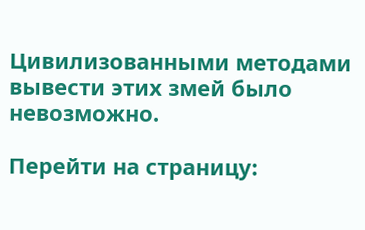Цивилизованными методами вывести этих змей было невозможно.

Перейти на страницу: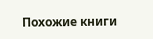Похожие книги